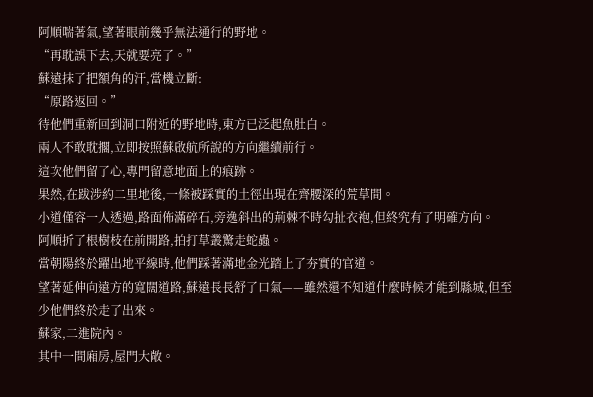阿順喘著氣,望著眼前幾乎無法通行的野地。
“再耽誤下去,天就要亮了。”
蘇遠抹了把額角的汗,當機立斷:
“原路返回。”
待他們重新回到洞口附近的野地時,東方已泛起魚肚白。
兩人不敢耽擱,立即按照蘇啟航所說的方向繼續前行。
這次他們留了心,專門留意地面上的痕跡。
果然,在跋涉約二里地後,一條被踩實的土徑出現在齊腰深的荒草間。
小道僅容一人透過,路面佈滿碎石,旁逸斜出的荊棘不時勾扯衣袍,但終究有了明確方向。
阿順折了根樹枝在前開路,拍打草叢驚走蛇蟲。
當朝陽終於躍出地平線時,他們踩著滿地金光踏上了夯實的官道。
望著延伸向遠方的寬闊道路,蘇遠長長舒了口氣——雖然還不知道什麼時候才能到縣城,但至少他們終於走了出來。
蘇家,二進院內。
其中一間廂房,屋門大敞。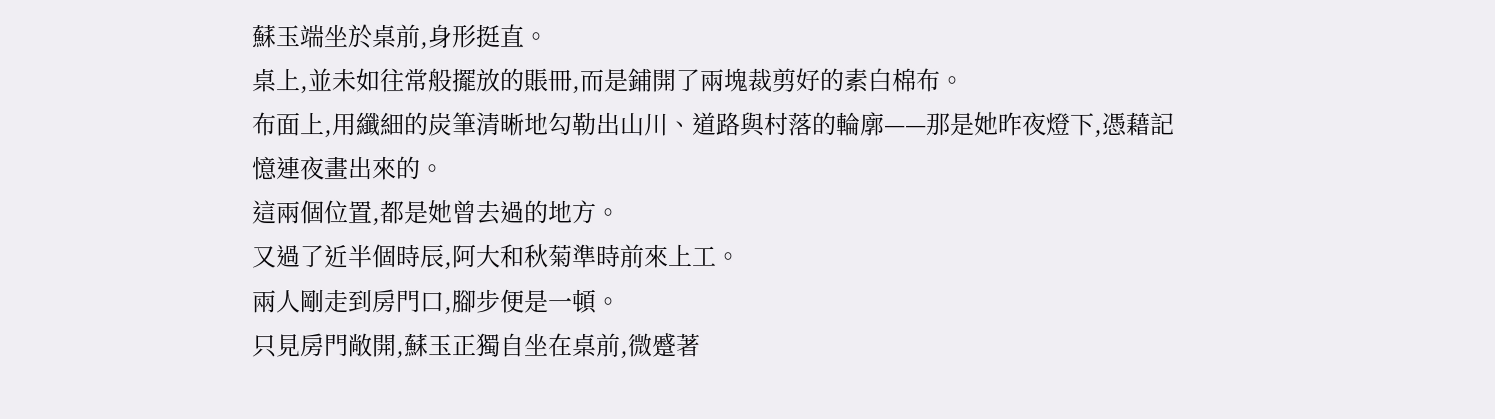蘇玉端坐於桌前,身形挺直。
桌上,並未如往常般擺放的賬冊,而是鋪開了兩塊裁剪好的素白棉布。
布面上,用纖細的炭筆清晰地勾勒出山川、道路與村落的輪廓——那是她昨夜燈下,憑藉記憶連夜畫出來的。
這兩個位置,都是她曾去過的地方。
又過了近半個時辰,阿大和秋菊準時前來上工。
兩人剛走到房門口,腳步便是一頓。
只見房門敞開,蘇玉正獨自坐在桌前,微蹙著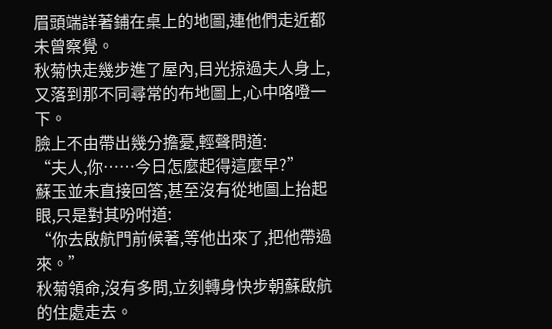眉頭端詳著鋪在桌上的地圖,連他們走近都未曾察覺。
秋菊快走幾步進了屋內,目光掠過夫人身上,又落到那不同尋常的布地圖上,心中咯噔一下。
臉上不由帶出幾分擔憂,輕聲問道:
“夫人,你……今日怎麼起得這麼早?”
蘇玉並未直接回答,甚至沒有從地圖上抬起眼,只是對其吩咐道:
“你去啟航門前候著,等他出來了,把他帶過來。”
秋菊領命,沒有多問,立刻轉身快步朝蘇啟航的住處走去。